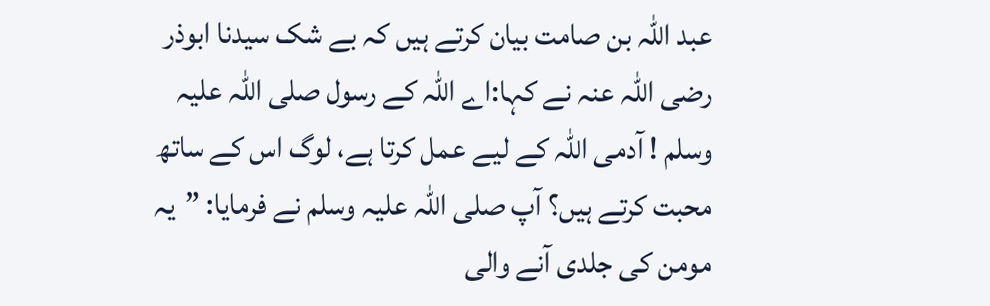عبد اللہ بن صامت بیان کرتے ہیں کہ بے شک سیدنا ابوذر رضی اللہ عنہ نے کہا:اے اللہ کے رسول صلی اللہ علیہ وسلم ! آدمی اللہ کے لیے عمل کرتا ہے، لوگ اس کے ساتھ محبت کرتے ہیں؟ آپ صلی اللہ علیہ وسلم نے فرمایا: ”یہ مومن کی جلدی آنے والی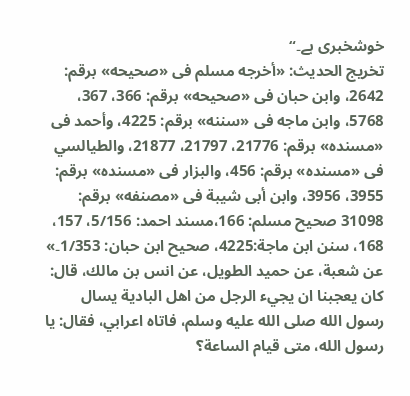خوشخبری ہے۔“
تخریج الحدیث: «أخرجه مسلم فى «صحيحه» برقم: 2642، وابن حبان فى «صحيحه» برقم: 366، 367، 5768، وابن ماجه فى «سننه» برقم: 4225، وأحمد فى «مسنده» برقم: 21776، 21797، 21877، والطيالسي فى «مسنده» برقم: 456، والبزار فى «مسنده» برقم: 3955، 3956، وابن أبى شيبة فى «مصنفه» برقم: 31098 صحیح مسلم: 166،مسند احمد: 5/156، 157، 168، سنن ابن ماجة:4225، صحیح ابن حبان: 1/353۔»
عن شعبة، عن حميد الطويل، عن انس بن مالك، قال: كان يعجبنا ان يجيء الرجل من اهل البادية يسال رسول الله صلى الله عليه وسلم، فاتاه اعرابي، فقال: يا رسول الله، متى قيام الساعة؟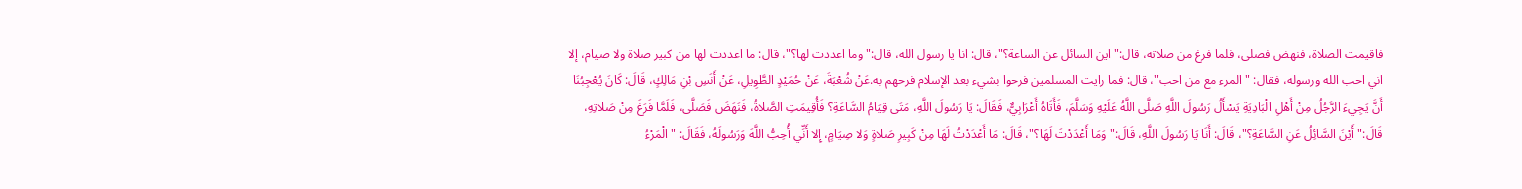فاقيمت الصلاة، فنهض فصلى، فلما فرغ من صلاته، قال:" اين السائل عن الساعة؟"، قال: انا يا رسول الله، قال:" وما اعددت لها؟"، قال: ما اعددت لها من كبير صلاة ولا صيام، إلا اني احب الله ورسوله، فقال: " المرء مع من احب"، قال: فما رايت المسلمين فرحوا بشيء بعد الإسلام فرحهم به.عَنْ شُعْبَةَ، عَنْ حُمَيْدٍ الطَّوِيلِ، عَنْ أَنَسِ بْنِ مَالِكٍ، قَالَ: كَانَ يُعْجِبُنَا أَنَّ يَجِيءَ الرَّجُلُ مِنْ أَهْلِ الْبَادِيَةِ يَسْأَلُ رَسُولَ اللَّهِ صَلَّى اللَّهُ عَلَيْهِ وَسَلَّمَ، فَأَتَاهُ أَعْرَابِيٌّ، فَقَالَ: يَا رَسُولَ اللَّهِ، مَتَى قِيَامُ السَّاعَةِ؟ فَأُقِيمَتِ الصَّلاةُ، فَنَهَضَ فَصَلَّى، فَلَمَّا فَرَغَ مِنْ صَلاتِهِ، قَالَ:" أَيْنَ السَّائِلُ عَنِ السَّاعَةِ؟"، قَالَ: أَنَا يَا رَسُولَ اللَّهِ، قَالَ:" وَمَا أَعْدَدْتَ لَهَا؟"، قَالَ: مَا أَعْدَدْتُ لَهَا مِنْ كَبِيرِ صَلاةٍ وَلا صِيَامٍ، إِلا أَنِّي أُحِبُّ اللَّهَ وَرَسُولَهُ، فَقَالَ: " الْمَرْءُ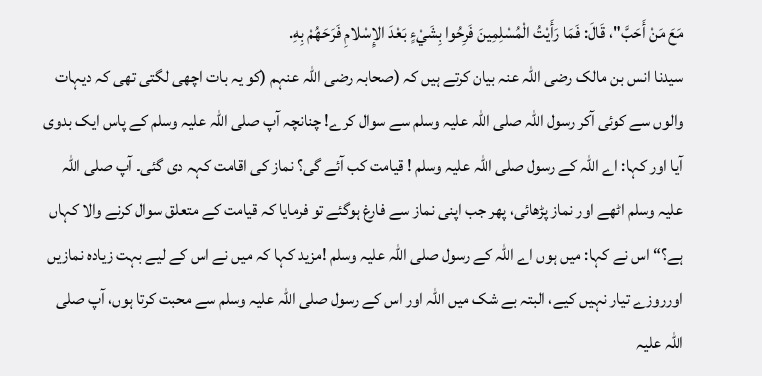مَعَ مَنْ أَحَبَّ"، قَالَ: فَمَا رَأَيْتُ الْمُسْلِمِينَ فَرِحُوا بِشَيْءٍ بَعْدَ الإِسْلامِ فَرَحَهُمْ بِهِ.
سیدنا انس بن مالک رضی اللہ عنہ بیان کرتے ہیں کہ (صحابہ رضی اللہ عنہم (کو یہ بات اچھی لگتی تھی کہ دیہات والوں سے کوئی آکر رسول اللہ صلی اللہ علیہ وسلم سے سوال کرے! چنانچہ آپ صلی اللہ علیہ وسلم کے پاس ایک بدوی آیا اور کہا: اے اللہ کے رسول صلی اللہ علیہ وسلم ! قیامت کب آئے گی؟ نماز کی اقامت کہہ دی گئی۔ آپ صلی اللہ علیہ وسلم اٹھے اور نماز پڑھائی، پھر جب اپنی نماز سے فارغ ہوگئے تو فرمایا کہ قیامت کے متعلق سوال کرنے والا کہاں ہے؟“ اس نے کہا: میں ہوں اے اللہ کے رسول صلی اللہ علیہ وسلم !مزید کہا کہ میں نے اس کے لیے بہت زیادہ نمازیں اورروزے تیار نہیں کیے، البتہ بے شک میں اللہ اور اس کے رسول صلی اللہ علیہ وسلم سے محبت کرتا ہوں، آپ صلی اللہ علیہ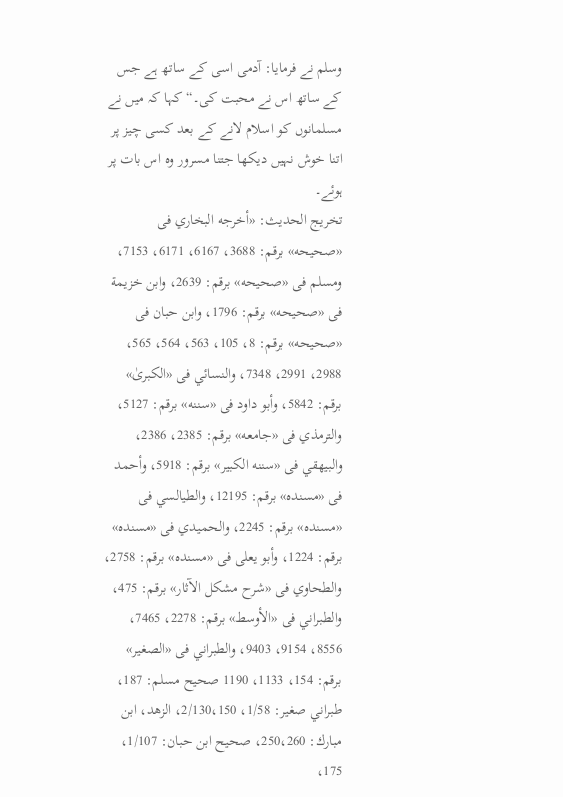وسلم نے فرمایا: آدمی اسی کے ساتھ ہے جس کے ساتھ اس نے محبت کی۔“ کہا کہ میں نے مسلمانوں کو اسلام لانے کے بعد کسی چیز پر اتنا خوش نہیں دیکھا جتنا مسرور وہ اس بات پر ہوئے۔
تخریج الحدیث: «أخرجه البخاري فى «صحيحه» برقم: 3688، 6167، 6171، 7153، ومسلم فى «صحيحه» برقم: 2639، وابن خزيمة فى «صحيحه» برقم: 1796، وابن حبان فى «صحيحه» برقم: 8، 105، 563، 564، 565، 2988، 2991، 7348، والنسائي فى «الكبریٰ» برقم: 5842، وأبو داود فى «سننه» برقم: 5127، والترمذي فى «جامعه» برقم: 2385، 2386، والبيهقي فى «سننه الكبير» برقم: 5918، وأحمد فى «مسنده» برقم: 12195، والطيالسي فى «مسنده» برقم: 2245، والحميدي فى «مسنده» برقم: 1224، وأبو يعلى فى «مسنده» برقم: 2758، والطحاوي فى «شرح مشكل الآثار» برقم: 475، والطبراني فى «الأوسط» برقم: 2278، 7465، 8556، 9154، 9403، والطبراني فى «الصغير» برقم: 154، 1133، 1190 صحیح مسلم: 187، طبراني صغیر: 1/58، 2/130،150، الزهد، ابن مبارك: 250،260، صحیح ابن حبان: 1/107، 175،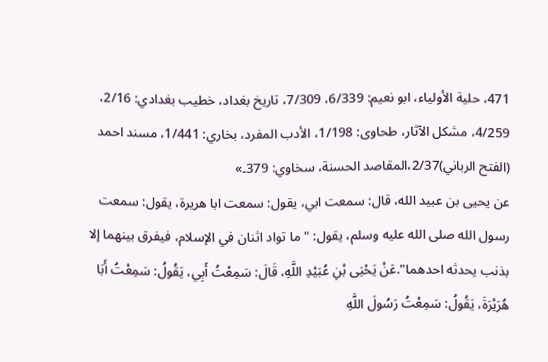471، حلیة الأولیاء، ابو نعیم: 6/339، 7/309، تاریخ بغداد، خطیب بغدادي: 2/16، 4/259، مشکل الآثار، طحاوی: 1/198، الأدب المفرد، بخاري: 1/441، مسند احمد (الفتح الرباني)2/37،المقاصد الحسنة، سخاوي: 379۔»
عن يحيى بن عبيد الله، قال: سمعت ابي، يقول: سمعت ابا هريرة، يقول: سمعت رسول الله صلى الله عليه وسلم، يقول: " ما تواد اثنان في الإسلام، فيفرق بينهما إلا بذنب يحدثه احدهما".عَنْ يَحْيَى بْنِ عُبَيْدِ اللَّهِ، قَالَ: سَمِعْتُ أَبِي، يَقُولُ: سَمِعْتُ أَبَا هُرَيْرَةَ، يَقُولُ: سَمِعْتُ رَسُولَ اللَّهِ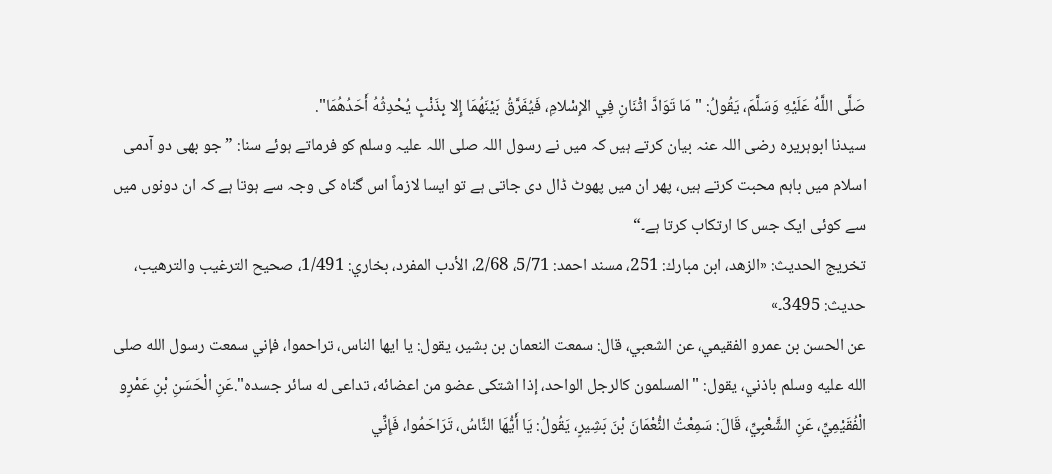صَلَّى اللَّهُ عَلَيْهِ وَسَلَّمَ، يَقُولُ: " مَا تَوَادَّ اثْنَانِ فِي الإِسْلامِ، فَيُفَرَّقُ بَيْنَهُمَا إِلا بِذَنْبٍ يُحْدِثُهُ أَحَدُهُمَا".
سیدنا ابوہریرہ رضی اللہ عنہ بیان کرتے ہیں کہ میں نے رسول اللہ صلی اللہ علیہ وسلم کو فرماتے ہوئے سنا: ”جو بھی دو آدمی اسلام میں باہم محبت کرتے ہیں، پھر ان میں پھوٹ ڈال دی جاتی ہے تو ایسا لازماً اس گناہ کی وجہ سے ہوتا ہے کہ ان دونوں میں سے کوئی ایک جس کا ارتکاب کرتا ہے۔“
تخریج الحدیث: «الزهد، ابن مبارك: 251، مسند احمد: 5/71، 2/68، الأدب المفرد، بخاري: 1/491، صحیح الترغیب والترهیب، حدیث: 3495۔»
عن الحسن بن عمرو الفقيمي، عن الشعبي، قال: سمعت النعمان بن بشير، يقول: يا ايها الناس، تراحموا، فإني سمعت رسول الله صلى الله عليه وسلم باذني، يقول: " المسلمون كالرجل الواحد، إذا اشتكى عضو من اعضائه، تداعى له سائر جسده".عَنِ الْحَسَنِ بْنِ عَمْرٍو الْفُقَيْمِيِّ، عَنِ الشَّعْبِيِّ، قَالَ: سَمِعْتُ النُّعْمَانَ بْنَ بَشِيرٍ، يَقُولُ: يَا أَيُّهَا النَّاسُ، تَرَاحَمُوا، فَإِنِّي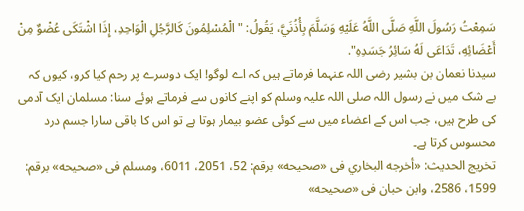سَمِعْتُ رَسُولَ اللَّهِ صَلَّى اللَّهُ عَلَيْهِ وَسَلَّمَ بِأُذُنَيَّ، يَقُولُ: " الْمُسْلِمُونَ كَالرَّجُلِ الْوَاحِدِ، إِذَا اشْتَكَى عُضْوٌ مِنْ أَعْضَائِهِ، تَدَاعَى لَهُ سَائِرُ جَسَدِهِ".
سیدنا نعمان بن بشیر رضی اللہ عنہما فرماتے ہیں کہ اے لوگو! ایک دوسرے پر رحم کیا کرو، کیوں کہ بے شک میں نے رسول اللہ صلی اللہ علیہ وسلم کو اپنے کانوں سے فرماتے ہوئے سنا: مسلمان ایک آدمی کی طرح ہیں، جب اس کے اعضاء میں سے کوئی عضو بیمار ہوتا ہے تو اس کا باقی سارا جسم درد محسوس کرتا ہے۔
تخریج الحدیث: «أخرجه البخاري فى «صحيحه» برقم: 52، 2051، 6011، ومسلم فى «صحيحه» برقم: 1599، 2586، وابن حبان فى «صحيحه»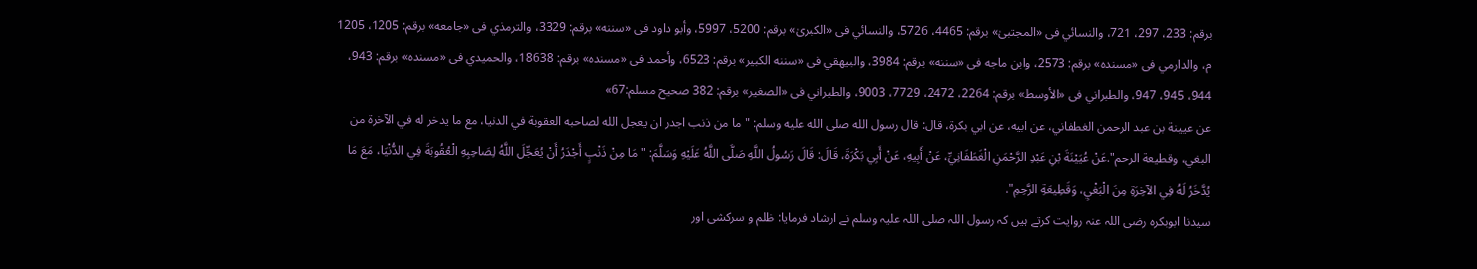برقم: 233، 297، 721، والنسائي فى «المجتبیٰ» برقم: 4465، 5726، والنسائي فى «الكبریٰ» برقم: 5200، 5997، وأبو داود فى «سننه» برقم: 3329، والترمذي فى «جامعه» برقم: 1205، 1205 م، والدارمي فى «مسنده» برقم: 2573، وابن ماجه فى «سننه» برقم: 3984، والبيهقي فى «سننه الكبير» برقم: 6523، وأحمد فى «مسنده» برقم: 18638، والحميدي فى «مسنده» برقم: 943، 944، 945، 947، والطبراني فى «الأوسط» برقم: 2264، 2472، 7729، 9003، والطبراني فى «الصغير» برقم: 382 صحیح مسلم:67»
عن عيينة بن عبد الرحمن الغطفاني، عن ابيه، عن ابي بكرة، قال: قال رسول الله صلى الله عليه وسلم: " ما من ذنب اجدر ان يعجل الله لصاحبه العقوبة في الدنيا، مع ما يدخر له في الآخرة من البغي، وقطيعة الرحم".عَنْ عُيَيْنَةَ بْنِ عَبْدِ الرَّحْمَنِ الْغَطَفَانِيِّ، عَنْ أَبِيهِ، عَنْ أَبِي بَكْرَةَ، قَالَ: قَالَ رَسُولُ اللَّهِ صَلَّى اللَّهُ عَلَيْهِ وَسَلَّمَ: " مَا مِنْ ذَنْبٍ أَجْدَرُ أَنْ يُعَجِّلَ اللَّهُ لِصَاحِبِهِ الْعُقُوبَةَ فِي الدُّنْيَا، مَعَ مَا يُدَّخَرُ لَهُ فِي الآخِرَةِ مِنَ الْبَغْيِ، وَقَطِيعَةِ الرَّحِمِ".
سیدنا ابوبکرہ رضی اللہ عنہ روایت کرتے ہیں کہ رسول اللہ صلی اللہ علیہ وسلم نے ارشاد فرمایا: ظلم و سرکشی اور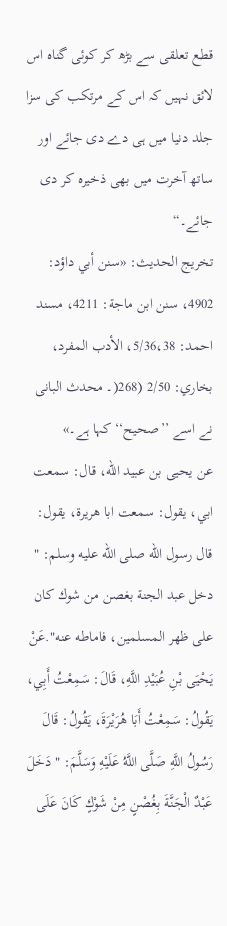قطع تعلقی سے بڑھ کر کوئی گناہ اس لائق نہیں کہ اس کے مرتکب کی سزا جلد دنیا میں ہی دے دی جائے اور ساتھ آخرت میں بھی ذخیرہ کر دی جائے۔“
تخریج الحدیث: «سنن أبي داؤد: 4902، سنن ابن ماجة: 4211، مسند احمد: 5/36،38، الأدب المفرد، بخاري: 2/50 (268(۔ محدث البانی نے اسے ’’صحیح‘‘ کہا ہے۔»
عن يحيى بن عبيد الله، قال: سمعت ابي، يقول: سمعت ابا هريرة، يقول: قال رسول الله صلى الله عليه وسلم: " دخل عبد الجنة بغصن من شوك كان على ظهر المسلمين، فاماطه عنه".عَنْ يَحْيَى بْنِ عُبَيْدِ اللَّهِ، قَالَ: سَمِعْتُ أَبِي، يَقُولُ: سَمِعْتُ أَبَا هُرَيْرَةَ، يَقُولُ: قَالَ رَسُولُ اللَّهِ صَلَّى اللَّهُ عَلَيْهِ وَسَلَّمَ: " دَخَلَ عَبْدٌ الْجَنَّةَ بِغُصْنٍ مِنْ شَوْكٍ كَانَ عَلَى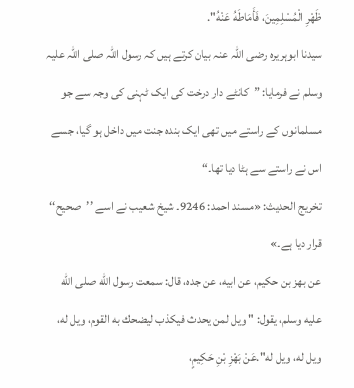ظَهْرِ الْمُسْلِمِينَ، فَأَمَاطَهُ عَنْهُ".
سیدنا ابوہریرہ رضی اللہ عنہ بیان کرتے ہیں کہ رسول اللہ صلی اللہ علیہ وسلم نے فرمایا: ”کانٹے دار درخت کی ایک ٹہنی کی وجہ سے جو مسلمانوں کے راستے میں تھی ایک بندہ جنت میں داخل ہو گیا، جسے اس نے راستے سے ہٹا دیا تھا۔“
تخریج الحدیث: «مسند احمد: 9246۔ شیخ شعیب نے اسے ’’صحیح‘‘ قرار دیا ہے۔»
عن بهز بن حكيم، عن ابيه، عن جده، قال: سمعت رسول الله صلى الله عليه وسلم، يقول: " ويل لمن يحدث فيكذب ليضحك به القوم، ويل له، ويل له، ويل له".عَنْ بَهْزِ بْنِ حَكِيمٍ،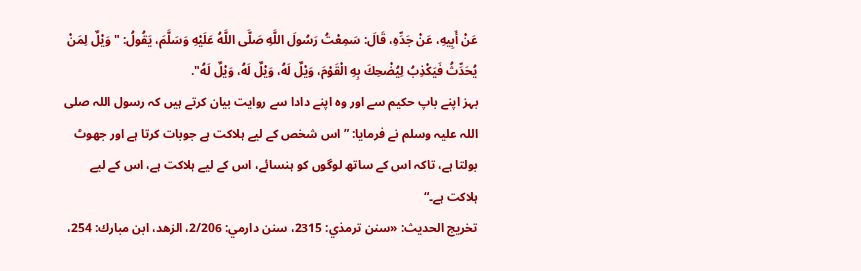عَنْ أَبِيهِ، عَنْ جَدِّهِ، قَالَ: سَمِعْتُ رَسُولَ اللَّهِ صَلَّى اللَّهُ عَلَيْهِ وَسَلَّمَ، يَقُولُ: " وَيْلٌ لِمَنْ يُحَدِّثُ فَيَكْذِبُ لِيُضْحِكَ بِهِ الْقَوْمَ، وَيْلٌ لَهُ، وَيْلٌ لَهُ، وَيْلٌ لَهُ".
بہز اپنے باپ حکیم سے اور وہ اپنے دادا سے روایت بیان کرتے ہیں کہ رسول اللہ صلی اللہ علیہ وسلم نے فرمایا: ”اس شخص کے لیے ہلاکت ہے جوبات کرتا ہے اور جھوٹ بولتا ہے، تاکہ اس کے ساتھ لوگوں کو ہنسائے، اس کے لیے ہلاکت ہے، اس کے لیے ہلاکت ہے۔“
تخریج الحدیث: «سنن ترمذي: 2315، سنن دارمي: 2/206، الزهد، ابن مبارك: 254،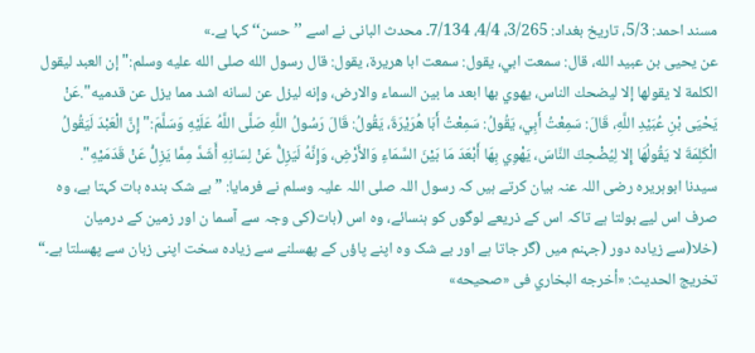مسند احمد: 5/3، تاریخ بغداد: 3/265، 4/4، 7/134۔ محدث البانی نے اسے ’’حسن‘‘ کہا ہے۔»
عن يحيى بن عبيد الله، قال: سمعت ابي، يقول: سمعت ابا هريرة، يقول: قال رسول الله صلى الله عليه وسلم:" إن العبد ليقول الكلمة لا يقولها إلا ليضحك الناس، يهوي بها ابعد ما بين السماء والارض، وإنه ليزل عن لسانه اشد مما يزل عن قدميه".عَنْ يَحْيَى بْنِ عُبَيْدِ اللَّهِ، قَالَ: سَمِعْتُ أَبِي، يَقُولُ: سَمِعْتُ أَبَا هُرَيْرَةَ، يَقُولُ: قَالَ رَسُولُ اللَّهِ صَلَّى اللَّهُ عَلَيْهِ وَسَلَّمَ:" إِنَّ الْعَبْدَ لَيَقُولُ الْكَلِمَةَ لا يَقُولُهَا إِلا لِيُضْحِكَ النَّاسَ، يَهْوِي بِهَا أَبْعَدَ مَا بَيْنَ السَّمَاءِ وَالأَرْضِ، وَإِنَّهُ لَيَزِلُّ عَنْ لِسَانِهِ أَشَدَّ مِمَّا يَزِلُّ عَنْ قَدَمَيْهِ".
سیدنا ابوہریرہ رضی اللہ عنہ بیان کرتے ہیں کہ رسول اللہ صلی اللہ علیہ وسلم نے فرمایا: ”بے شک بندہ بات کہتا ہے، وہ صرف اس لیے بولتا ہے تاکہ اس کے ذریعے لوگوں کو ہنسائے، وہ اس (بات(کی وجہ سے آسما ن اور زمین کے درمیان (خلا(سے زیادہ دور (جہنم میں (گر جاتا ہے اور بے شک وہ اپنے پاؤں کے پھسلنے سے زیادہ سخت اپنی زبان سے پھسلتا ہے۔“
تخریج الحدیث: «أخرجه البخاري فى «صحيحه»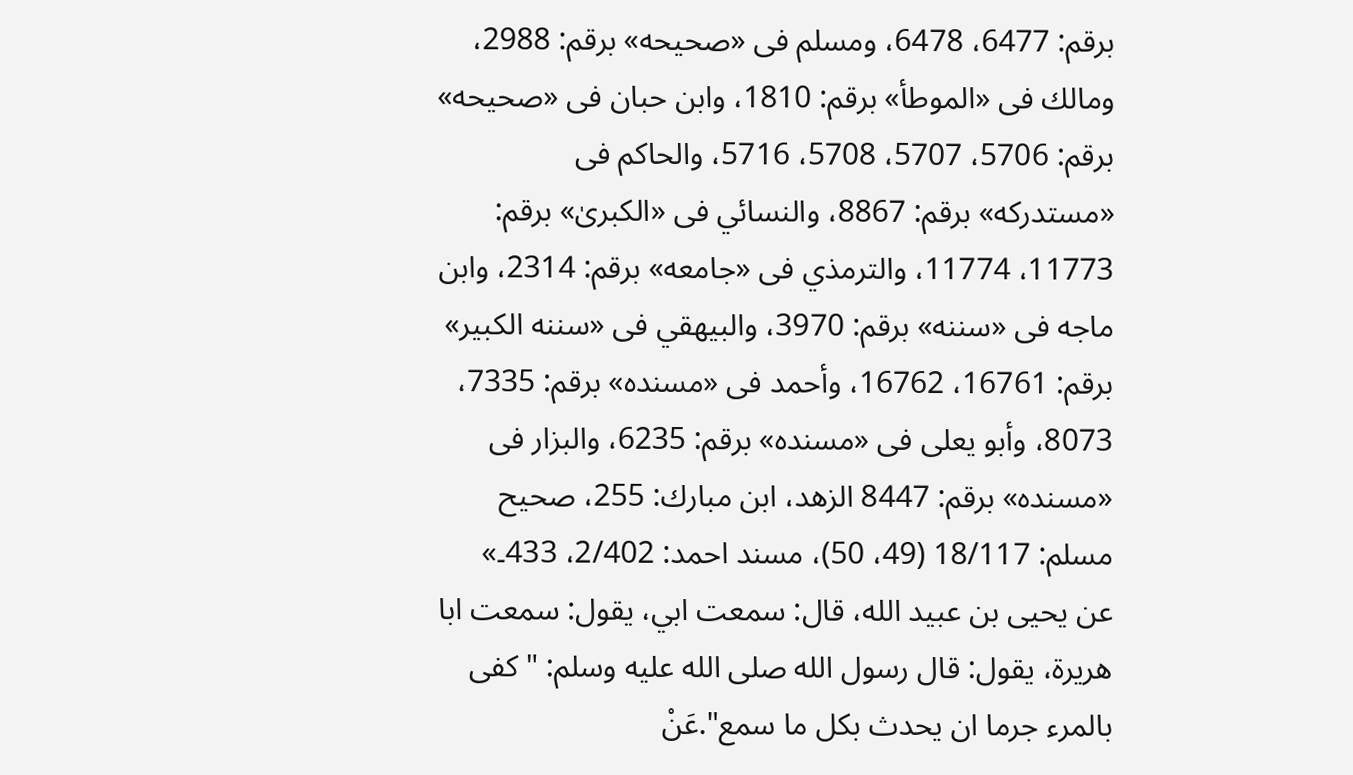برقم: 6477، 6478، ومسلم فى «صحيحه» برقم: 2988، ومالك فى «الموطأ» برقم: 1810، وابن حبان فى «صحيحه» برقم: 5706، 5707، 5708، 5716، والحاكم فى «مستدركه» برقم: 8867، والنسائي فى «الكبریٰ» برقم: 11773، 11774، والترمذي فى «جامعه» برقم: 2314، وابن ماجه فى «سننه» برقم: 3970، والبيهقي فى «سننه الكبير» برقم: 16761، 16762، وأحمد فى «مسنده» برقم: 7335، 8073، وأبو يعلى فى «مسنده» برقم: 6235، والبزار فى «مسنده» برقم: 8447 الزهد، ابن مبارك: 255، صحیح مسلم: 18/117 (49، 50)، مسند احمد: 2/402، 433۔»
عن يحيى بن عبيد الله، قال: سمعت ابي، يقول: سمعت ابا هريرة، يقول: قال رسول الله صلى الله عليه وسلم: " كفى بالمرء جرما ان يحدث بكل ما سمع".عَنْ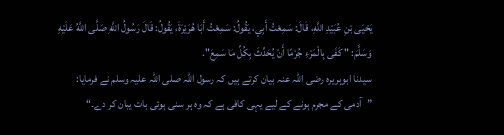يَحْيَى بْنِ عُبَيْدِ اللَّهِ، قَالَ: سَمِعْتُ أَبِي، يَقُولُ: سَمِعْتُ أَبَا هُرَيْرَةَ، يَقُولُ: قَالَ رَسُولُ اللَّهِ صَلَّى اللَّهُ عَلَيْهِ وَسَلَّمَ: " كَفَى بِالْمَرْءِ جُرْمًا أَنْ يُحَدِّثَ بِكُلِّ مَا سَمِعَ".
سیدنا ابوہریرہ رضی اللہ عنہ بیان کرتے ہیں کہ رسول اللہ صلی اللہ علیہ وسلم نے فرمایا: ”آدمی کے مجرم ہونے کے لیے یہی کافی ہے کہ وہ ہر سنی ہوئی بات یبان کر دے۔“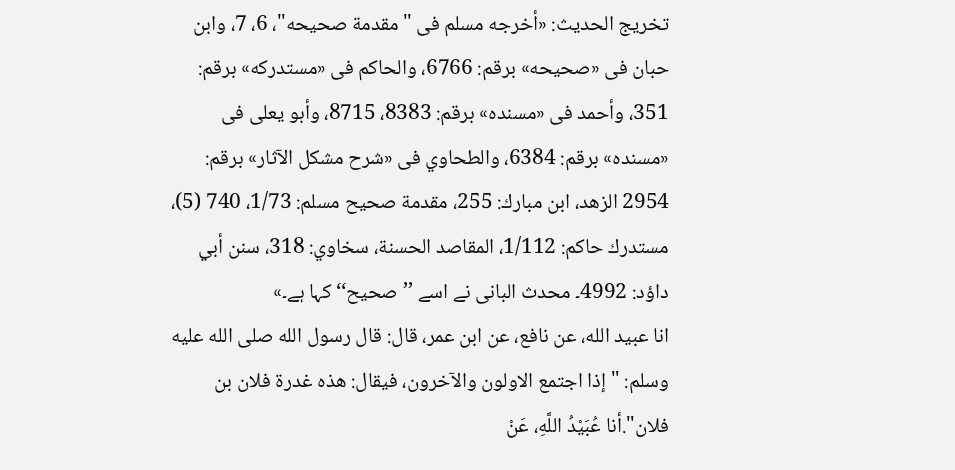تخریج الحدیث: «أخرجه مسلم فى "مقدمة صحيحه"، 6، 7، وابن حبان فى «صحيحه» برقم: 6766، والحاكم فى «مستدركه» برقم: 351، وأحمد فى «مسنده» برقم: 8383، 8715، وأبو يعلى فى «مسنده» برقم: 6384، والطحاوي فى «شرح مشكل الآثار» برقم: 2954 الزهد، ابن مبارك: 255، مقدمة صحیح مسلم: 1/73، 740 (5)، مستدرك حاکم: 1/112، المقاصد الحسنة، سخاوي: 318، سنن أبي داؤد: 4992۔ محدث البانی نے اسے ’’صحیح‘‘ کہا ہے۔»
انا عبيد الله، عن نافع، عن ابن عمر، قال: قال رسول الله صلى الله عليه وسلم: " إذا اجتمع الاولون والآخرون، فيقال: هذه غدرة فلان بن فلان".أنا عُبَيْدُ اللَّهِ، عَنْ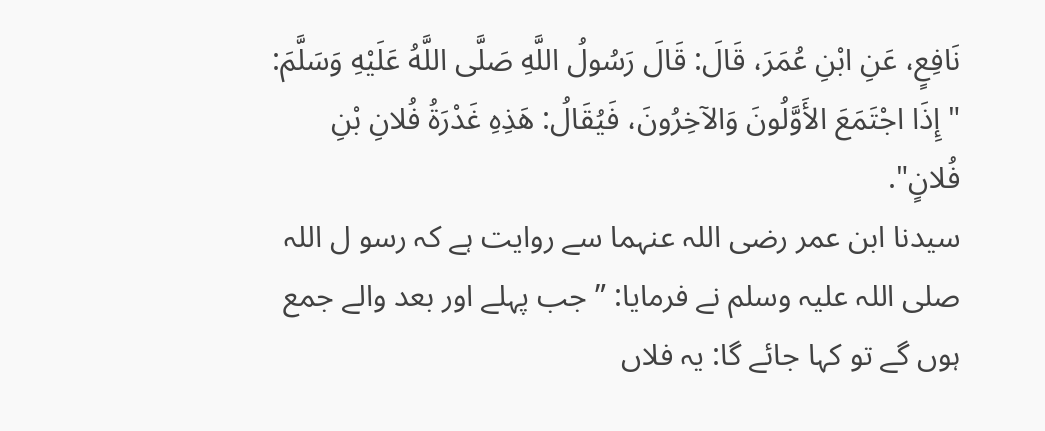نَافِعٍ، عَنِ ابْنِ عُمَرَ، قَالَ: قَالَ رَسُولُ اللَّهِ صَلَّى اللَّهُ عَلَيْهِ وَسَلَّمَ: " إِذَا اجْتَمَعَ الأَوَّلُونَ وَالآخِرُونَ، فَيُقَالُ: هَذِهِ غَدْرَةُ فُلانِ بْنِ فُلانٍ".
سیدنا ابن عمر رضی اللہ عنہما سے روایت ہے کہ رسو ل اللہ صلی اللہ علیہ وسلم نے فرمایا: ”جب پہلے اور بعد والے جمع ہوں گے تو کہا جائے گا: یہ فلاں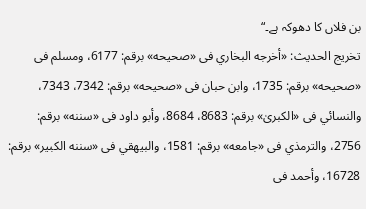بن فلاں کا دھوکہ ہے۔“
تخریج الحدیث: «أخرجه البخاري فى «صحيحه» برقم: 6177، ومسلم فى «صحيحه» برقم: 1735، وابن حبان فى «صحيحه» برقم: 7342، 7343، والنسائي فى «الكبریٰ» برقم: 8683، 8684، وأبو داود فى «سننه» برقم: 2756، والترمذي فى «جامعه» برقم: 1581، والبيهقي فى «سننه الكبير» برقم: 16728، وأحمد فى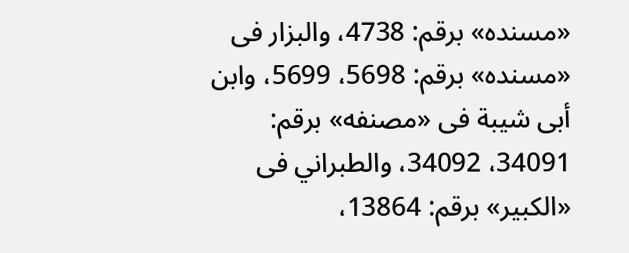«مسنده» برقم: 4738، والبزار فى «مسنده» برقم: 5698، 5699، وابن أبى شيبة فى «مصنفه» برقم: 34091، 34092، والطبراني فى «الكبير» برقم: 13864،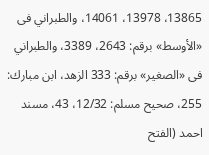13865، 13978، 14061، والطبراني فى «الأوسط» برقم: 2643، 3389، والطبراني فى «الصغير» برقم: 333 الزهد، ابن مبارك: 255، صحیح مسلم: 12/32، 43، مسند احمد (الفتح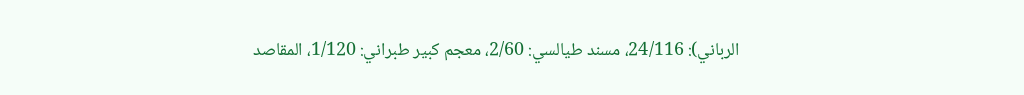الرباني): 24/116، مسند طیالسي: 2/60، معجم کبیر طبراني: 1/120، المقاصد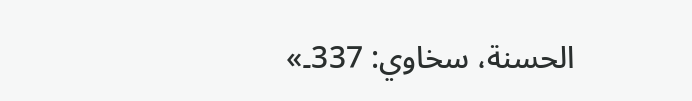الحسنة، سخاوي: 337۔»